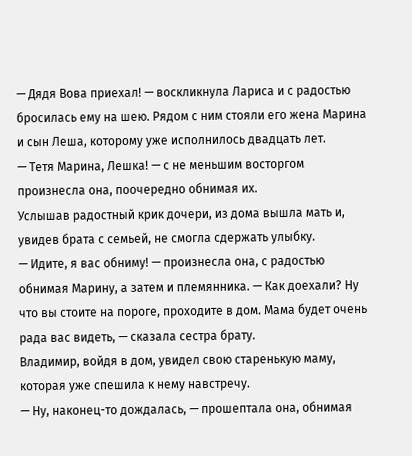— Дядя Вова приехал! — воскликнула Лариса и с радостью бросилась ему на шею. Рядом с ним стояли его жена Марина и сын Леша, которому уже исполнилось двадцать лет.
— Тетя Марина, Лешка! — с не меньшим восторгом произнесла она, поочередно обнимая их.
Услышав радостный крик дочери, из дома вышла мать и, увидев брата с семьей, не смогла сдержать улыбку.
— Идите, я вас обниму! — произнесла она, с радостью обнимая Марину, а затем и племянника. — Как доехали? Ну что вы стоите на пороге, проходите в дом. Мама будет очень рада вас видеть, — сказала сестра брату.
Владимир, войдя в дом, увидел свою старенькую маму, которая уже спешила к нему навстречу.
— Ну, наконец-то дождалась, — прошептала она, обнимая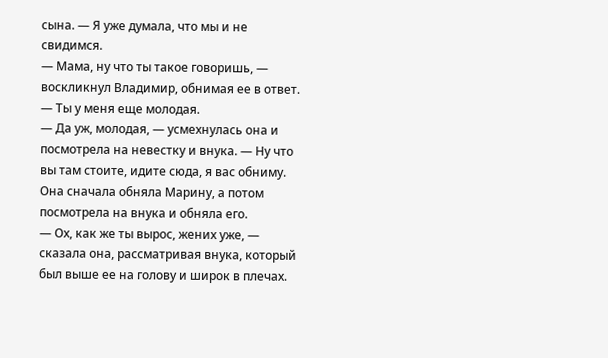сына. — Я уже думала, что мы и не свидимся.
— Мама, ну что ты такое говоришь, — воскликнул Владимир, обнимая ее в ответ. — Ты у меня еще молодая.
— Да уж, молодая, — усмехнулась она и посмотрела на невестку и внука. — Ну что вы там стоите, идите сюда, я вас обниму.
Она сначала обняла Марину, а потом посмотрела на внука и обняла его.
— Ох, как же ты вырос, жених уже, — сказала она, рассматривая внука, который был выше ее на голову и широк в плечах.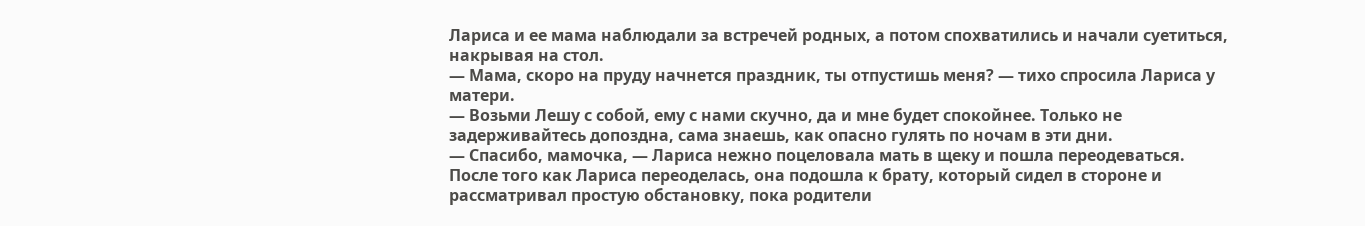Лариса и ее мама наблюдали за встречей родных, а потом спохватились и начали суетиться, накрывая на стол.
— Мама, скоро на пруду начнется праздник, ты отпустишь меня? — тихо спросила Лариса у матери.
— Возьми Лешу с собой, ему с нами скучно, да и мне будет спокойнее. Только не задерживайтесь допоздна, сама знаешь, как опасно гулять по ночам в эти дни.
— Спасибо, мамочка, — Лариса нежно поцеловала мать в щеку и пошла переодеваться.
После того как Лариса переоделась, она подошла к брату, который сидел в стороне и рассматривал простую обстановку, пока родители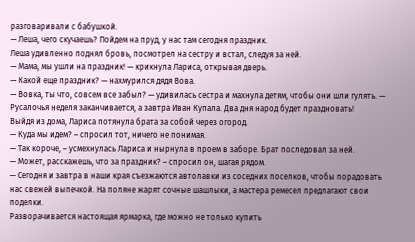разговаривали с бабушкой.
— Леша, чего скучаешь? Пойдем на пруд, у нас там сегодня праздник.
Леша удивленно поднял бровь, посмотрел на сестру и встал, следуя за ней.
— Мама, мы ушли на праздник! — крикнула Лариса, открывая дверь.
— Какой еще праздник? — нахмурился дядя Вова.
— Вовка, ты что, совсем все забыл? — удивилась сестра и махнула детям, чтобы они шли гулять. — Русалочья неделя заканчивается, а завтра Иван Купала. Два дня народ будет праздновать!
Выйдя из дома, Лариса потянула брата за собой через огород.
— Куда мы идем? – спросил тот, ничего не понимая.
— Так короче, – усмехнулась Лариса и нырнула в проем в заборе. Брат последовал за ней.
— Может, расскажешь, что за праздник? – спросил он, шагая рядом.
— Сегодня и завтра в наши края съезжаются автолавки из соседних поселков, чтобы порадовать нас свежей выпечкой. На поляне жарят сочные шашлыки, а мастера ремесел предлагают свои поделки.
Разворачивается настоящая ярмарка, где можно не только купить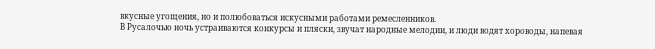вкусные угощения, но и полюбоваться искусными работами ремесленников.
В Русалочью ночь устраиваются конкурсы и пляски, звучат народные мелодии, и люди водят хороводы, напевая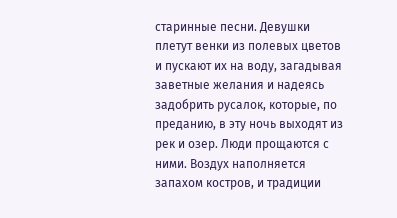старинные песни. Девушки плетут венки из полевых цветов и пускают их на воду, загадывая заветные желания и надеясь задобрить русалок, которые, по преданию, в эту ночь выходят из рек и озер. Люди прощаются с ними. Воздух наполняется запахом костров, и традиции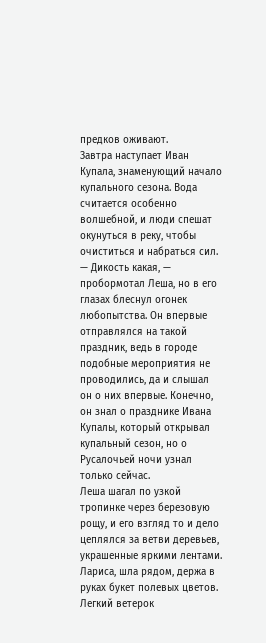предков оживают.
Завтра наступает Иван Купала, знаменующий начало купального сезона. Вода считается особенно волшебной, и люди спешат окунуться в реку, чтобы очиститься и набраться сил.
— Дикость какая, — пробормотал Леша, но в его глазах блеснул огонек любопытства. Он впервые отправлялся на такой праздник, ведь в городе подобные мероприятия не проводились, да и слышал он о них впервые. Конечно, он знал о празднике Ивана Купалы, который открывал купальный сезон, но о Русалочьей ночи узнал только сейчас.
Леша шагал по узкой тропинке через березовую рощу, и его взгляд то и дело цеплялся за ветви деревьев, украшенные яркими лентами. Лариса, шла рядом, держа в руках букет полевых цветов. Легкий ветерок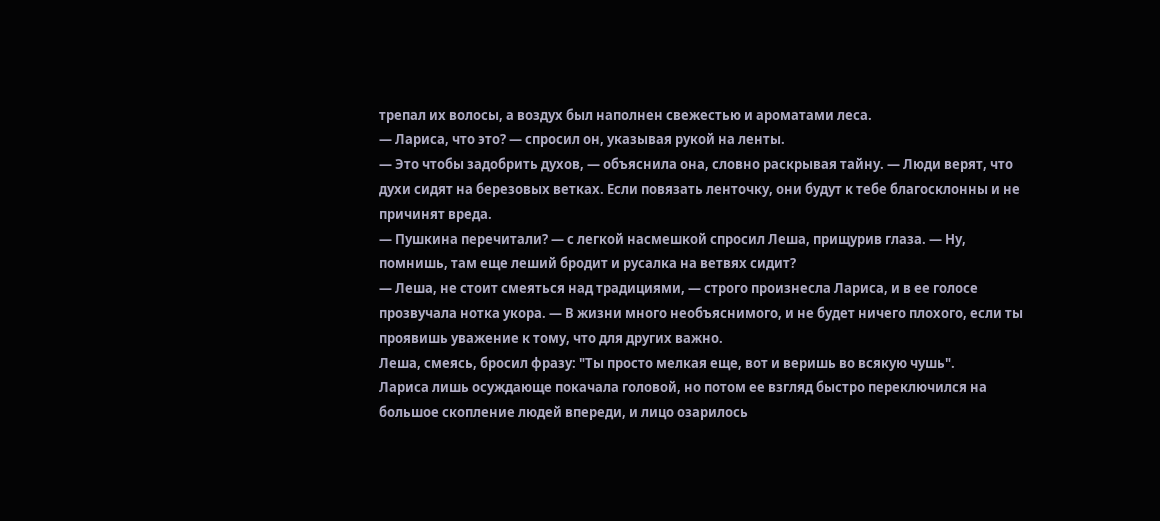трепал их волосы, а воздух был наполнен свежестью и ароматами леса.
— Лариса, что это? — спросил он, указывая рукой на ленты.
— Это чтобы задобрить духов, — объяснила она, словно раскрывая тайну. — Люди верят, что духи сидят на березовых ветках. Если повязать ленточку, они будут к тебе благосклонны и не причинят вреда.
— Пушкина перечитали? — с легкой насмешкой спросил Леша, прищурив глаза. — Ну, помнишь, там еще леший бродит и русалка на ветвях сидит?
— Леша, не стоит смеяться над традициями, — строго произнесла Лариса, и в ее голосе прозвучала нотка укора. — В жизни много необъяснимого, и не будет ничего плохого, если ты проявишь уважение к тому, что для других важно.
Леша, смеясь, бросил фразу: "Ты просто мелкая еще, вот и веришь во всякую чушь".
Лариса лишь осуждающе покачала головой, но потом ее взгляд быстро переключился на большое скопление людей впереди, и лицо озарилось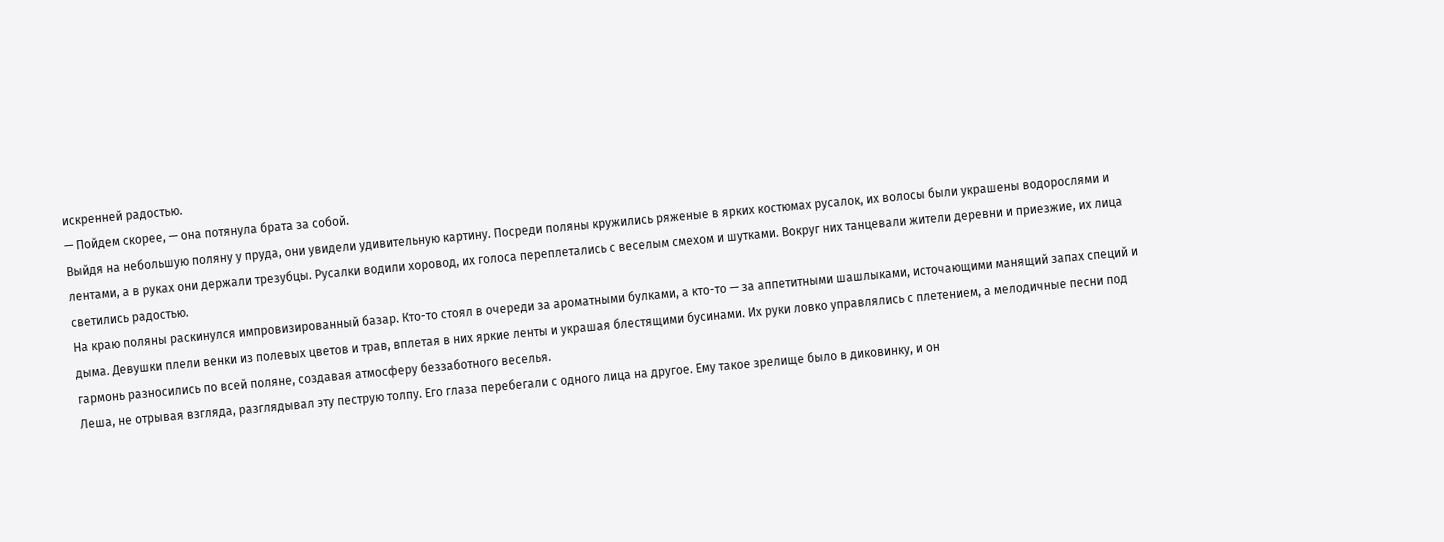искренней радостью.
— Пойдем скорее, — она потянула брата за собой.
Выйдя на небольшую поляну у пруда, они увидели удивительную картину. Посреди поляны кружились ряженые в ярких костюмах русалок, их волосы были украшены водорослями и лентами, а в руках они держали трезубцы. Русалки водили хоровод, их голоса переплетались с веселым смехом и шутками. Вокруг них танцевали жители деревни и приезжие, их лица светились радостью.
На краю поляны раскинулся импровизированный базар. Кто-то стоял в очереди за ароматными булками, а кто-то — за аппетитными шашлыками, источающими манящий запах специй и дыма. Девушки плели венки из полевых цветов и трав, вплетая в них яркие ленты и украшая блестящими бусинами. Их руки ловко управлялись с плетением, а мелодичные песни под гармонь разносились по всей поляне, создавая атмосферу беззаботного веселья.
Леша, не отрывая взгляда, разглядывал эту пеструю толпу. Его глаза перебегали с одного лица на другое. Ему такое зрелище было в диковинку, и он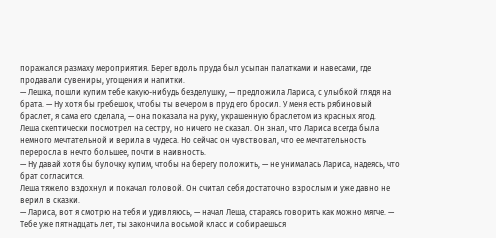поражался размаху мероприятия. Берег вдоль пруда был усыпан палатками и навесами, где продавали сувениры, угощения и напитки.
— Лешка, пошли купим тебе какую-нибудь безделушку, — предложила Лариса, с улыбкой глядя на брата. — Ну хотя бы гребешок, чтобы ты вечером в пруд его бросил. У меня есть рябиновый браслет, я сама его сделала, — она показала на руку, украшенную браслетом из красных ягод.
Леша скептически посмотрел на сестру, но ничего не сказал. Он знал, что Лариса всегда была немного мечтательной и верила в чудеса. Но сейчас он чувствовал, что ее мечтательность переросла в нечто большее, почти в наивность.
— Ну давай хотя бы булочку купим, чтобы на берегу положить, — не унималась Лариса, надеясь, что брат согласится.
Леша тяжело вздохнул и покачал головой. Он считал себя достаточно взрослым и уже давно не верил в сказки.
— Лариса, вот я смотрю на тебя и удивляюсь, — начал Леша, стараясь говорить как можно мягче. — Тебе уже пятнадцать лет, ты закончила восьмой класс и собираешься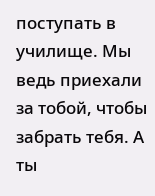поступать в училище. Мы ведь приехали за тобой, чтобы забрать тебя. А ты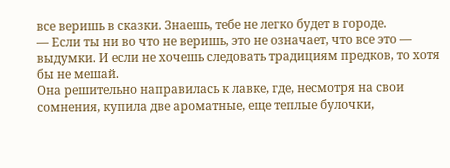все веришь в сказки. Знаешь, тебе не легко будет в городе.
— Если ты ни во что не веришь, это не означает, что все это — выдумки. И если не хочешь следовать традициям предков, то хотя бы не мешай.
Она решительно направилась к лавке, где, несмотря на свои сомнения, купила две ароматные, еще теплые булочки,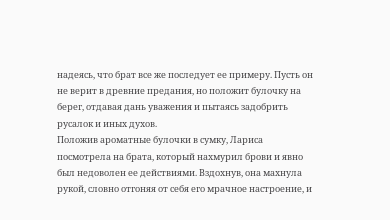надеясь, что брат все же последует ее примеру. Пусть он не верит в древние предания, но положит булочку на берег, отдавая дань уважения и пытаясь задобрить русалок и иных духов.
Положив ароматные булочки в сумку, Лариса посмотрела на брата, который нахмурил брови и явно был недоволен ее действиями. Вздохнув, она махнула рукой, словно отгоняя от себя его мрачное настроение, и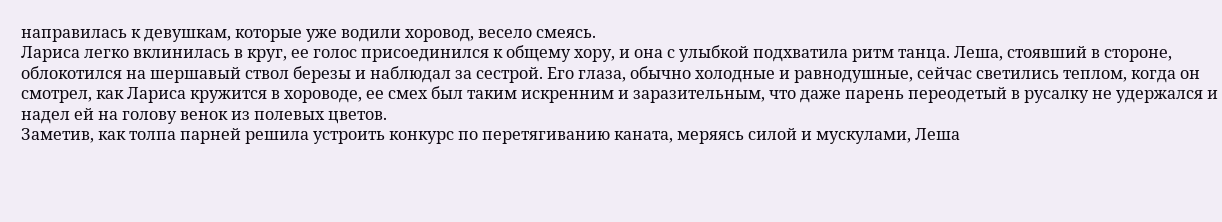направилась к девушкам, которые уже водили хоровод, весело смеясь.
Лариса легко вклинилась в круг, ее голос присоединился к общему хору, и она с улыбкой подхватила ритм танца. Леша, стоявший в стороне, облокотился на шершавый ствол березы и наблюдал за сестрой. Его глаза, обычно холодные и равнодушные, сейчас светились теплом, когда он смотрел, как Лариса кружится в хороводе, ее смех был таким искренним и заразительным, что даже парень переодетый в русалку не удержался и надел ей на голову венок из полевых цветов.
Заметив, как толпа парней решила устроить конкурс по перетягиванию каната, меряясь силой и мускулами, Леша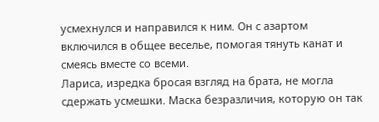усмехнулся и направился к ним. Он с азартом включился в общее веселье, помогая тянуть канат и смеясь вместе со всеми.
Лариса, изредка бросая взгляд на брата, не могла сдержать усмешки. Маска безразличия, которую он так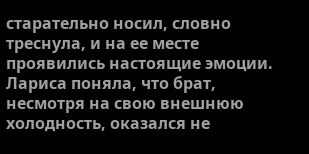старательно носил, словно треснула, и на ее месте проявились настоящие эмоции. Лариса поняла, что брат, несмотря на свою внешнюю холодность, оказался не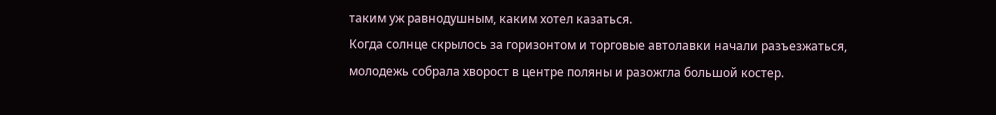таким уж равнодушным, каким хотел казаться.
Когда солнце скрылось за горизонтом и торговые автолавки начали разъезжаться, молодежь собрала хворост в центре поляны и разожгла большой костер.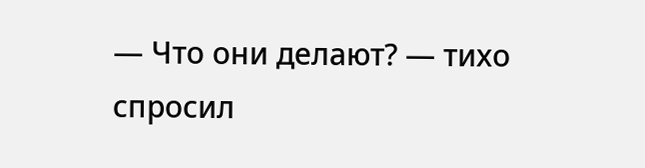— Что они делают? — тихо спросил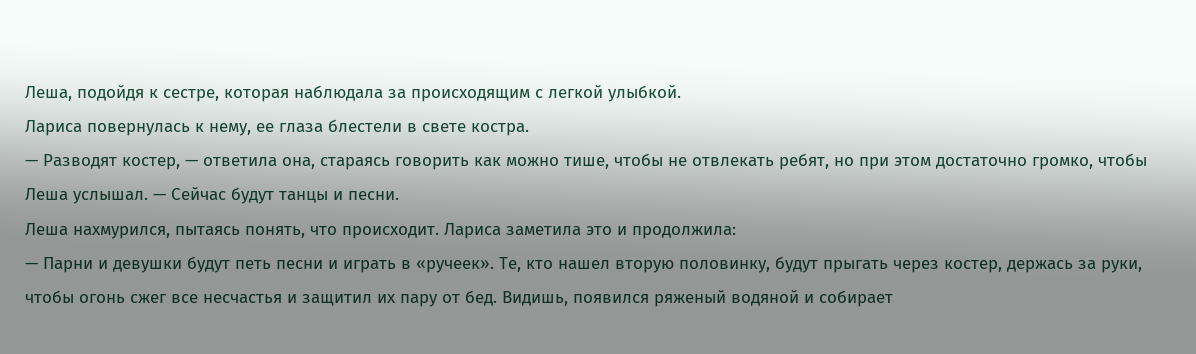Леша, подойдя к сестре, которая наблюдала за происходящим с легкой улыбкой.
Лариса повернулась к нему, ее глаза блестели в свете костра.
— Разводят костер, — ответила она, стараясь говорить как можно тише, чтобы не отвлекать ребят, но при этом достаточно громко, чтобы Леша услышал. — Сейчас будут танцы и песни.
Леша нахмурился, пытаясь понять, что происходит. Лариса заметила это и продолжила:
— Парни и девушки будут петь песни и играть в «ручеек». Те, кто нашел вторую половинку, будут прыгать через костер, держась за руки, чтобы огонь сжег все несчастья и защитил их пару от бед. Видишь, появился ряженый водяной и собирает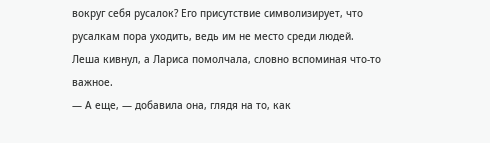вокруг себя русалок? Его присутствие символизирует, что русалкам пора уходить, ведь им не место среди людей.
Леша кивнул, а Лариса помолчала, словно вспоминая что-то важное.
— А еще, — добавила она, глядя на то, как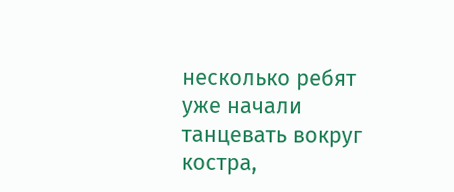несколько ребят уже начали танцевать вокруг костра,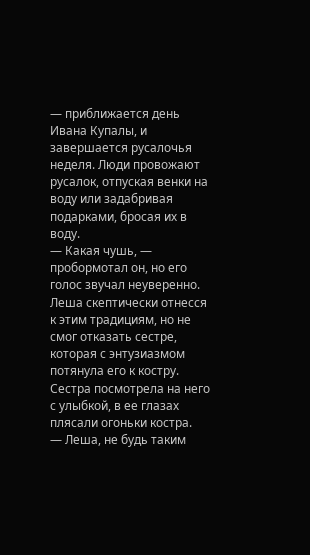— приближается день Ивана Купалы, и завершается русалочья неделя. Люди провожают русалок, отпуская венки на воду или задабривая подарками, бросая их в воду.
— Какая чушь, — пробормотал он, но его голос звучал неуверенно.
Леша скептически отнесся к этим традициям, но не смог отказать сестре, которая с энтузиазмом потянула его к костру.
Сестра посмотрела на него с улыбкой, в ее глазах плясали огоньки костра.
— Леша, не будь таким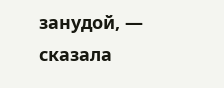занудой, — сказала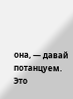она, — давай потанцуем. Это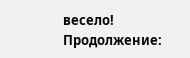весело!
Продолжение: